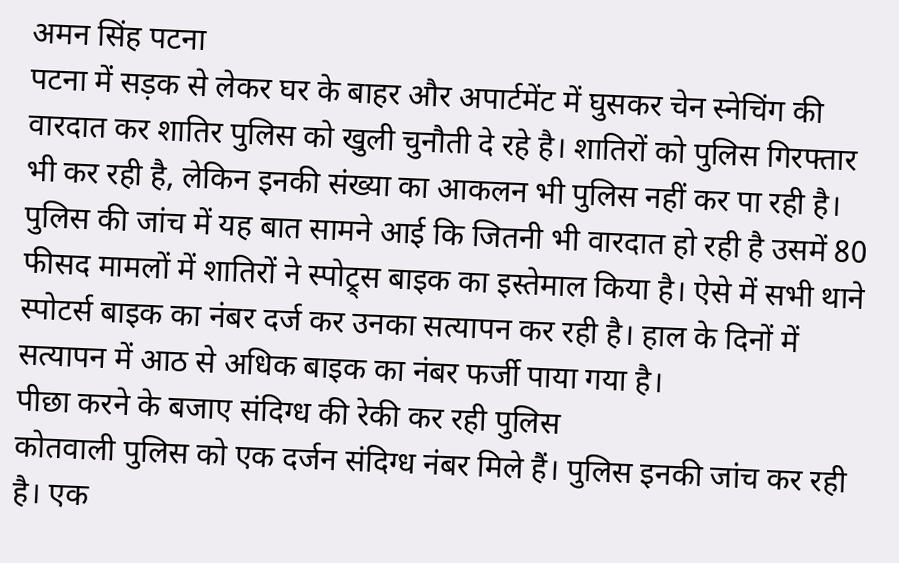अमन सिंह पटना
पटना में सड़क से लेकर घर के बाहर और अपार्टमेंट में घुसकर चेन स्नेचिंग की वारदात कर शातिर पुलिस को खुली चुनौती दे रहे है। शातिरों को पुलिस गिरफ्तार भी कर रही है, लेकिन इनकी संख्या का आकलन भी पुलिस नहीं कर पा रही है। पुलिस की जांच में यह बात सामने आई कि जितनी भी वारदात हो रही है उसमें 80 फीसद मामलों में शातिरों ने स्पोट्र्स बाइक का इस्तेमाल किया है। ऐसे में सभी थाने स्पोटर्स बाइक का नंबर दर्ज कर उनका सत्यापन कर रही है। हाल के दिनों में सत्यापन में आठ से अधिक बाइक का नंबर फर्जी पाया गया है।
पीछा करने के बजाए संदिग्ध की रेकी कर रही पुलिस
कोतवाली पुलिस को एक दर्जन संदिग्ध नंबर मिले हैं। पुलिस इनकी जांच कर रही है। एक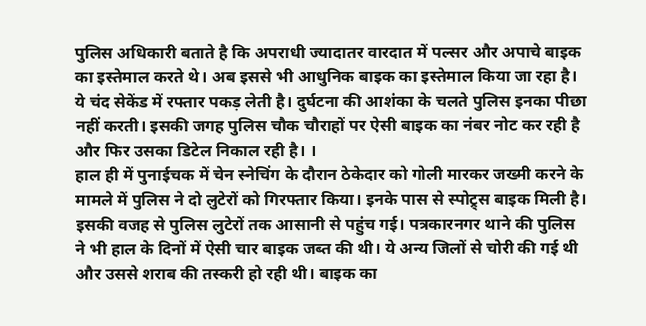पुलिस अधिकारी बताते है कि अपराधी ज्यादातर वारदात में पल्सर और अपाचे बाइक का इस्तेमाल करते थे। अब इससे भी आधुनिक बाइक का इस्तेमाल किया जा रहा है। ये चंद सेकेंड में रफ्तार पकड़ लेती है। दुर्घटना की आशंका के चलते पुलिस इनका पीछा नहीं करती। इसकी जगह पुलिस चौक चौराहों पर ऐसी बाइक का नंबर नोट कर रही है और फिर उसका डिटेल निकाल रही है। ।
हाल ही में पुनाईचक में चेन स्नेचिंग के दौरान ठेकेदार को गोली मारकर जख्मी करने के मामले में पुलिस ने दो लुटेरों को गिरफ्तार किया। इनके पास से स्पोट्र्स बाइक मिली है। इसकी वजह से पुलिस लुटेरों तक आसानी से पहुंच गई। पत्रकारनगर थाने की पुलिस ने भी हाल के दिनों में ऐसी चार बाइक जब्त की थी। ये अन्य जिलों से चोरी की गई थी और उससे शराब की तस्करी हो रही थी। बाइक का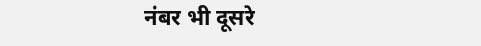नंबर भी दूसरे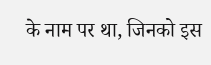के नाम पर था, जिनको इस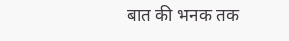बात की भनक तक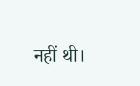नहीं थी।